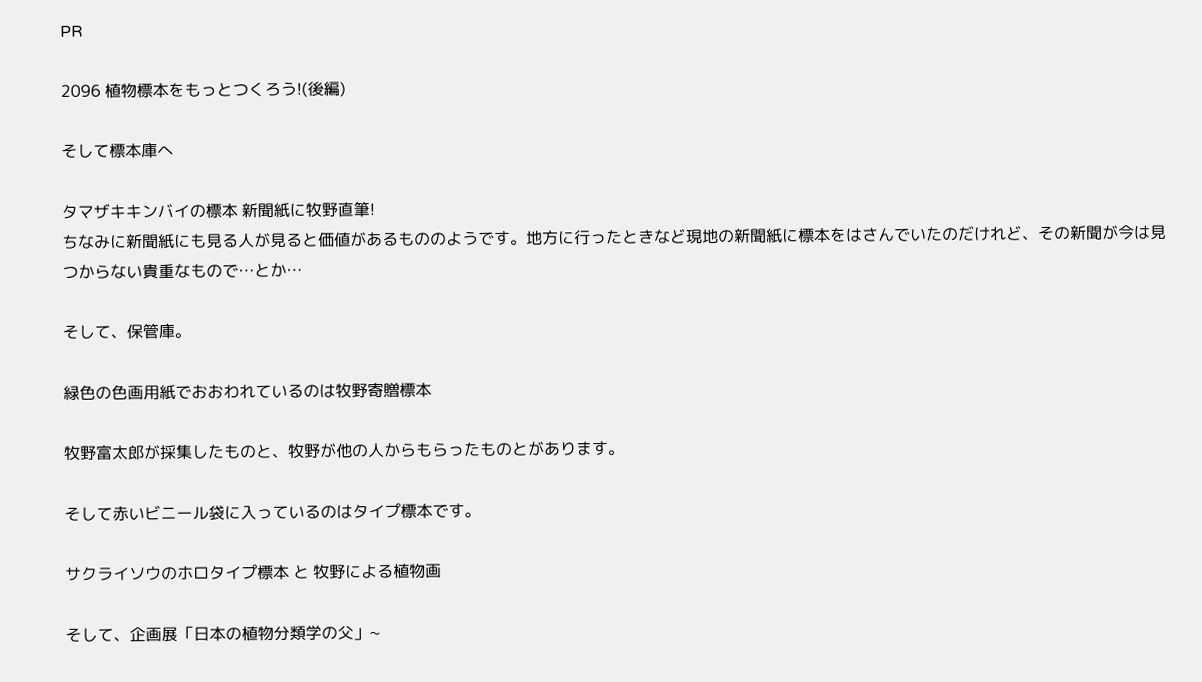PR

2096 植物標本をもっとつくろう!(後編)

そして標本庫へ

タマザキキンバイの標本 新聞紙に牧野直筆!
ちなみに新聞紙にも見る人が見ると価値があるもののようです。地方に行ったときなど現地の新聞紙に標本をはさんでいたのだけれど、その新聞が今は見つからない貴重なもので…とか…

そして、保管庫。

緑色の色画用紙でおおわれているのは牧野寄贈標本

牧野富太郎が採集したものと、牧野が他の人からもらったものとがあります。

そして赤いビニール袋に入っているのはタイプ標本です。

サクライソウのホロタイプ標本 と 牧野による植物画

そして、企画展「日本の植物分類学の父」~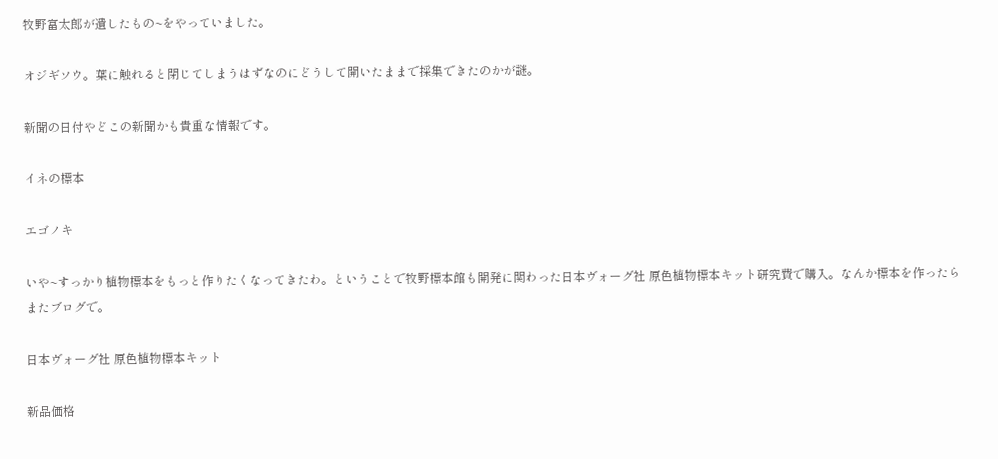牧野富太郎が遺したもの~をやっていました。

オジギソウ。葉に触れると閉じてしまうはずなのにどうして開いたままで採集できたのかが謎。

新聞の日付やどこの新聞かも貴重な情報です。

イネの標本

エゴノキ

いや~すっかり植物標本をもっと作りたくなってきたわ。ということで牧野標本館も開発に関わった日本ヴォーグ社 原色植物標本キット研究費で購入。なんか標本を作ったらまたブログで。

日本ヴォーグ社 原色植物標本キット

新品価格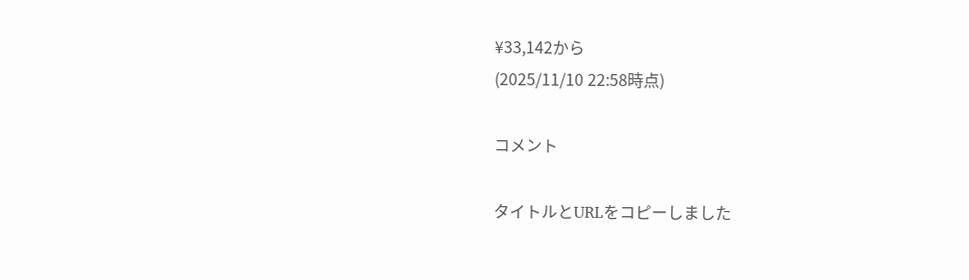¥33,142から
(2025/11/10 22:58時点)

コメント

タイトルとURLをコピーしました